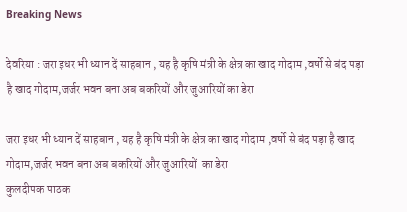Breaking News

देवरिया : जरा इधर भी ध्यान दें साहबान , यह है कृषि मंत्री के क्षेत्र का खाद गोदाम ,वर्षो से बंद पड़ा है खाद गोदाम,जर्जर भवन बना अब बकरियों और जुआरियों का डेरा

जरा इधर भी ध्यान दें साहबान , यह है कृषि मंत्री के क्षेत्र का खाद गोदाम ,वर्षो से बंद पड़ा है खाद गोदाम,जर्जर भवन बना अब बकरियों और जुआरियों  का डेरा
कुलदीपक पाठक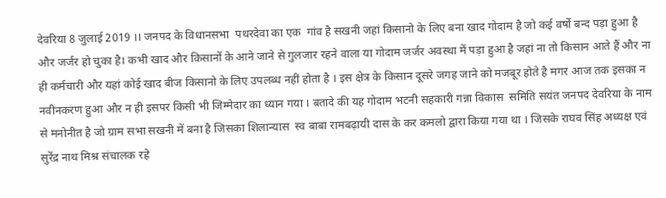देवरिया 8 जुलाई 2019 ।। जनपद के विधानसभा  पथरदेवा का एक  गांव है सखनी जहां किसानो के लिए बना खाद गोदाम है जो कई वर्षो बन्द पड़ा हुआ है और जर्जर हो चुका है। कभी खाद और किसानों के आने जाने से गुलजार रहने वाला या गोदाम जर्जर अवस्था में पड़ा हुआ है जहां ना तो किसान आते हैं और ना ही कर्मचारी और यहां कोई खाद बीज किसानो के लिए उपलब्ध नहीं होता है । इस क्षेत्र के किसान दूसरे जगह जाने को मजबूर होते है मगर आज तक इसका न नवीनकरण हुआ और न ही इसपर किसी भी जिम्मेदार का ध्यान गया । बतादे की यह गोदाम भटनी सहकारी गन्ना विकास  समिति सयंत जनपद देवरिया के नाम से मनोनीत है जो ग्राम सभा सखनी में बना है जिसका शिलान्यास  स्व बाबा रामबढ़ायी दास के कर कमलो द्वारा किया गया था । जिसके राघव सिंह अध्यक्ष एवं सुरेंद्र नाथ मिश्र संचालक रहे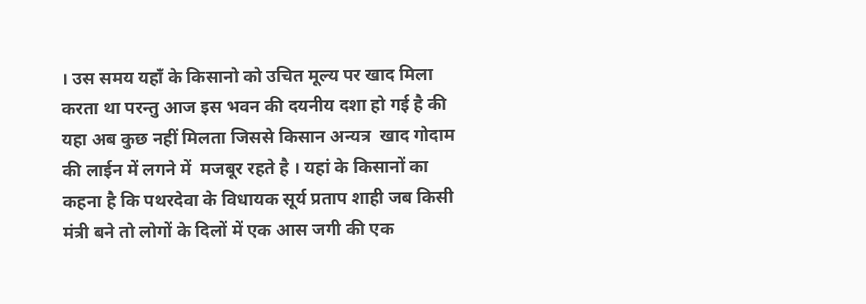। उस समय यहाँ के किसानो को उचित मूल्य पर खाद मिला करता था परन्तु आज इस भवन की दयनीय दशा हो गई है की यहा अब कुछ नहीं मिलता जिससे किसान अन्यत्र  खाद गोदाम की लाईन में लगने में  मजबूर रहते है । यहां के किसानों का कहना है कि पथरदेवा के विधायक सूर्य प्रताप शाही जब किसी मंत्री बने तो लोगों के दिलों में एक आस जगी की एक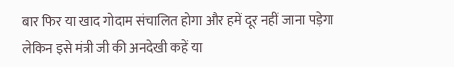बार फिर या खाद गोदाम संचालित होगा और हमें दूर नहीं जाना पड़ेगा लेकिन इसे मंत्री जी की अनदेखी कहें या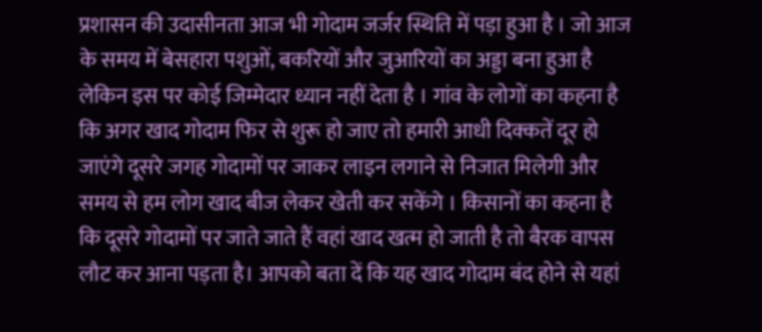प्रशासन की उदासीनता आज भी गोदाम जर्जर स्थिति में पड़ा हुआ है । जो आज के समय में बेसहारा पशुओं, बकरियों और जुआरियों का अड्डा बना हुआ है लेकिन इस पर कोई जिम्मेदार ध्यान नहीं देता है । गांव के लोगों का कहना है कि अगर खाद गोदाम फिर से शुरू हो जाए तो हमारी आधी दिक्कतें दूर हो जाएंगे दूसरे जगह गोदामों पर जाकर लाइन लगाने से निजात मिलेगी और समय से हम लोग खाद बीज लेकर खेती कर सकेंगे । किसानों का कहना है कि दूसरे गोदामों पर जाते जाते हैं वहां खाद खत्म हो जाती है तो बैरक वापस लौट कर आना पड़ता है। आपको बता दें कि यह खाद गोदाम बंद होने से यहां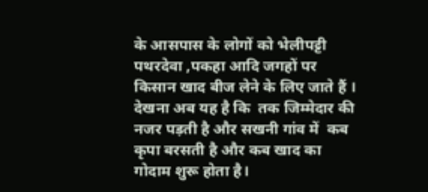के आसपास के लोगों को भेलीपट्टी पथरदेवा ,पकहा आदि जगहों पर किसान खाद बीज लेने के लिए जाते हैं ‌। देखना अब यह है कि  तक जिम्मेदार की नजर पड़ती है और सखनी गांव में  कब कृपा बरसती है और कब खाद का गोदाम शुरू होता है।